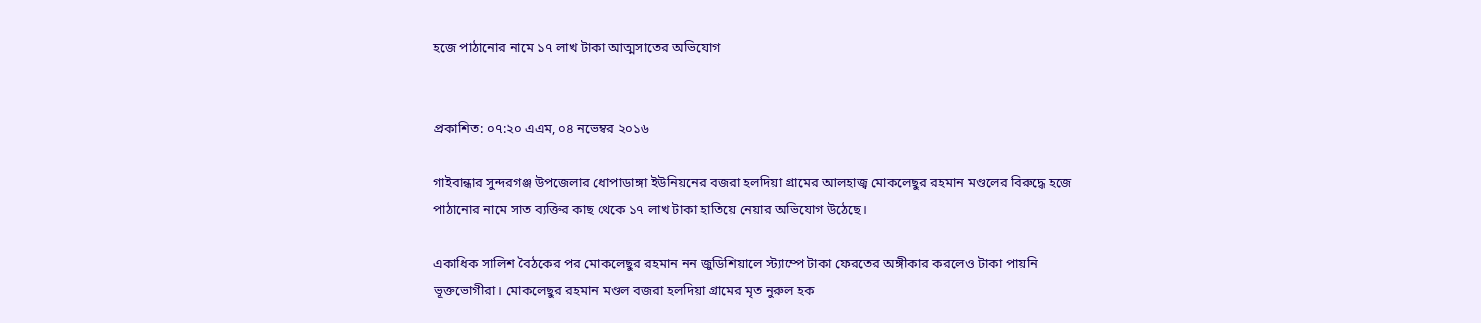হজে পাঠানোর নামে ১৭ লাখ টাকা আত্মসাতের অভিযোগ


প্রকাশিত: ০৭:২০ এএম, ০৪ নভেম্বর ২০১৬

গাইবান্ধার সুন্দরগঞ্জ উপজেলার ধোপাডাঙ্গা ইউনিয়নের বজরা হলদিয়া গ্রামের আলহাজ্ব মোকলেছুর রহমান মণ্ডলের বিরুদ্ধে হজে পাঠানোর নামে সাত ব্যক্তির কাছ থেকে ১৭ লাখ টাকা হাতিয়ে নেয়ার অভিযোগ উঠেছে।

একাধিক সালিশ বৈঠকের পর মোকলেছুর রহমান নন জুডিশিয়ালে স্ট্যাম্পে টাকা ফেরতের অঙ্গীকার করলেও টাকা পায়নি ভূক্তভোগীরা। মোকলেছুর রহমান মণ্ডল বজরা হলদিয়া গ্রামের মৃত নুরুল হক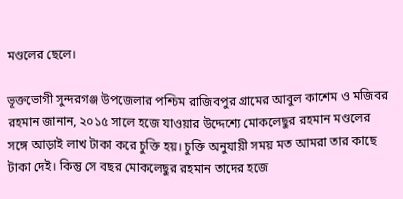মণ্ডলের ছেলে।

ভূক্তভোগী সুন্দরগঞ্জ উপজেলার পশ্চিম রাজিবপুর গ্রামের আবুল কাশেম ও মজিবর রহমান জানান, ২০১৫ সালে হজে যাওয়ার উদ্দেশ্যে মোকলেছুর রহমান মণ্ডলের সঙ্গে আড়াই লাখ টাকা করে চুক্তি হয়। চুক্তি অনুযায়ী সময় মত আমরা তার কাছে টাকা দেই। কিন্তু সে বছর মোকলেছুর রহমান তাদের হজে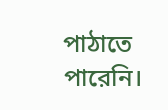পাঠাতে পারেনি।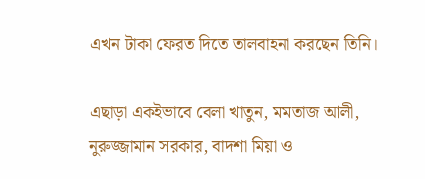এখন টাকা ফেরত দিতে তালবাহনা করছেন তিনি।

এছাড়া একইভাবে বেলা খাতুন, মমতাজ আলী, নুরুজ্জামান সরকার, বাদশা মিয়া ও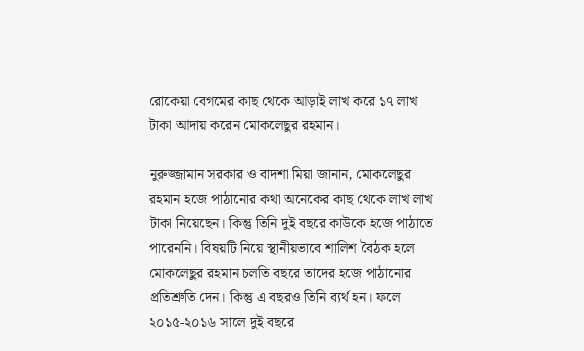রোকেয়া বেগমের কাছ থেকে আড়াই লাখ করে ১৭ লাখ টাকা আদায় করেন মোকলেছুর রহমান।

নুরুজ্জামান সরকার ও বাদশা মিয়া জানান, মোকলেছুর রহমান হজে পাঠানোর কথা অনেকের কাছ থেকে লাখ লাখ টাকা নিয়েছেন। কিন্তু তিনি দুই বছরে কাউকে হজে পাঠাতে পারেননি। বিষয়টি নিয়ে স্থানীয়ভাবে শালিশ বৈঠক হলে মোকলেছুর রহমান চলতি বছরে তাদের হজে পাঠানোর প্রতিশ্রুতি দেন। কিন্তু এ বছরও তিনি ব্যর্থ হন। ফলে ২০১৫-২০১৬ সালে দুই বছরে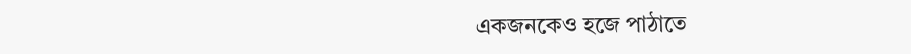একজনকেও হজে পাঠাতে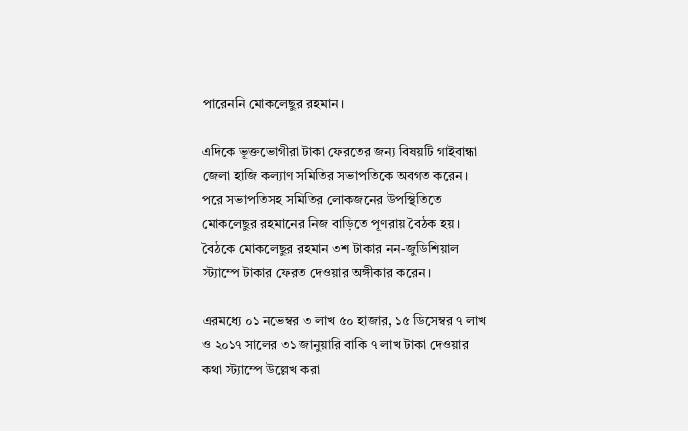পারেননি মোকলেছুর রহমান।

এদিকে ভূক্তভোগীরা টাকা ফেরতের জন্য বিষয়টি গাইবান্ধা জেলা হাজি কল্যাণ সমিতির সভাপতিকে অবগত করেন। পরে সভাপতিসহ সমিতির লোকজনের উপস্থিতিতে মোকলেছুর রহমানের নিজ বাড়িতে পূণরায় বৈঠক হয়। বৈঠকে মোকলেছুর রহমান ৩শ টাকার নন-জুডিশিয়াল স্ট্যাম্পে টাকার ফেরত দেওয়ার অঙ্গীকার করেন।

এরমধ্যে ০১ নভেম্বর ৩ লাখ ৫০ হাজার, ১৫ ডিসেম্বর ৭ লাখ ও ২০১৭ সালের ৩১ জানুয়ারি বাকি ৭ লাখ টাকা দেওয়ার কথা স্ট্যাম্পে উল্লেখ করা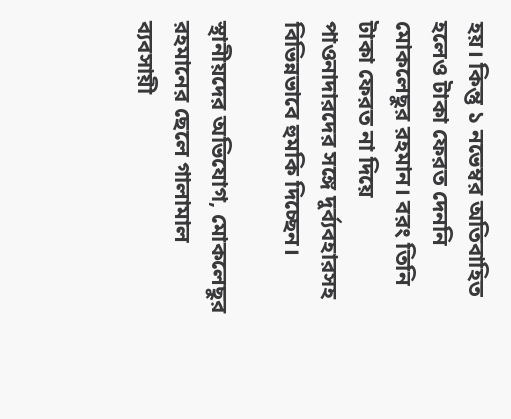হয়। কিন্তু ১ নভেম্বর অতিবাহিত হলেও টাকা ফেরত দেননি মোকলেছুর রহমান। বরং তিনি টাকা ফেরত না দিয়ে পাওনাদারদের সঙ্গে দুর্ব্যবহারসহ বিভিন্নভাবে হুমকি দিচ্ছেন।

স্থানীয়দের অভিযোগ, মোকলেছুর রহমানের ছেলে গালামাল ব্যবসায়ী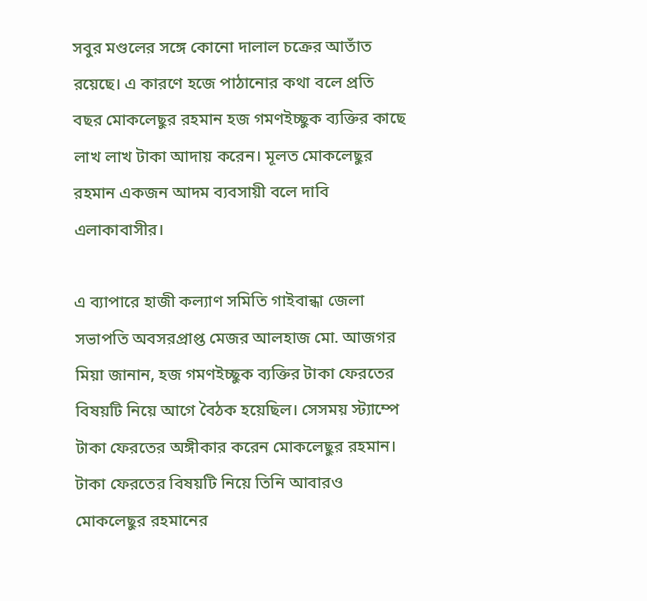সবুর মণ্ডলের সঙ্গে কোনো দালাল চক্রের আতাঁত রয়েছে। এ কারণে হজে পাঠানোর কথা বলে প্রতি বছর মোকলেছুর রহমান হজ গমণইচ্ছুক ব্যক্তির কাছে লাখ লাখ টাকা আদায় করেন। মূলত মোকলেছুর রহমান একজন আদম ব্যবসায়ী বলে দাবি এলাকাবাসীর।

এ ব্যাপারে হাজী কল্যাণ সমিতি গাইবান্ধা জেলা সভাপতি অবসরপ্রাপ্ত মেজর আলহাজ মো. আজগর মিয়া জানান, হজ গমণইচ্ছুক ব্যক্তির টাকা ফেরতের বিষয়টি নিয়ে আগে বৈঠক হয়েছিল। সেসময় স্ট্যাম্পে টাকা ফেরতের অঙ্গীকার করেন মোকলেছুর রহমান। টাকা ফেরতের বিষয়টি নিয়ে তিনি আবারও মোকলেছুর রহমানের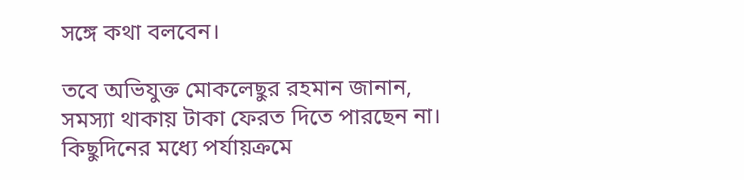সঙ্গে কথা বলবেন।

তবে অভিযুক্ত মোকলেছুর রহমান জানান, সমস্যা থাকায় টাকা ফেরত দিতে পারছেন না। কিছুদিনের মধ্যে পর্যায়ক্রমে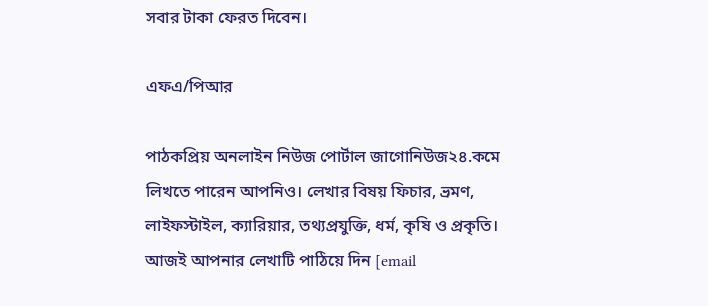সবার টাকা ফেরত দিবেন।

এফএ/পিআর

পাঠকপ্রিয় অনলাইন নিউজ পোর্টাল জাগোনিউজ২৪.কমে লিখতে পারেন আপনিও। লেখার বিষয় ফিচার, ভ্রমণ, লাইফস্টাইল, ক্যারিয়ার, তথ্যপ্রযুক্তি, ধর্ম, কৃষি ও প্রকৃতি। আজই আপনার লেখাটি পাঠিয়ে দিন [email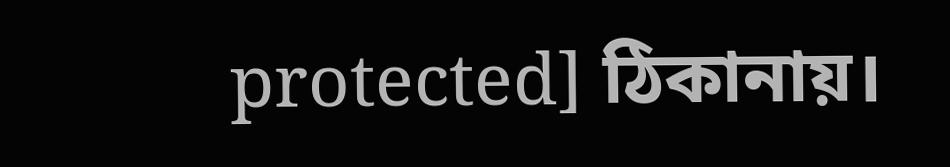protected] ঠিকানায়।